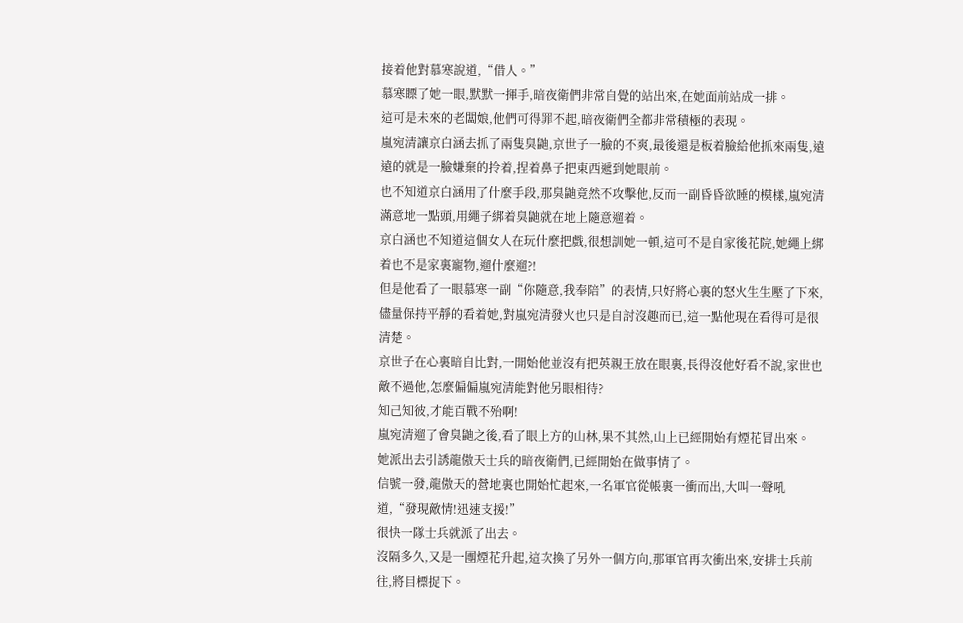接着他對慕寒說道,“借人。”
慕寒瞟了她一眼,默默一揮手,暗夜衛們非常自覺的站出來,在她面前站成一排。
這可是未來的老闆娘,他們可得罪不起,暗夜衛們全都非常積極的表現。
嵐宛清讓京白涵去抓了兩隻臭鼬,京世子一臉的不爽,最後還是板着臉給他抓來兩隻,遠遠的就是一臉嫌棄的拎着,捏着鼻子把東西遞到她眼前。
也不知道京白涵用了什麼手段,那臭鼬竟然不攻擊他,反而一副昏昏欲睡的模樣,嵐宛清滿意地一點頭,用繩子綁着臭鼬就在地上隨意遛着。
京白涵也不知道這個女人在玩什麼把戲,很想訓她一頓,這可不是自家後花院,她繩上綁着也不是家裏寵物,遛什麼遛?!
但是他看了一眼慕寒一副“你隨意,我奉陪”的表情,只好將心裏的怒火生生壓了下來,儘量保持平靜的看着她,對嵐宛清發火也只是自討沒趣而已,這一點他現在看得可是很清楚。
京世子在心裏暗自比對,一開始他並沒有把英親王放在眼裏,長得沒他好看不說,家世也敵不過他,怎麼偏偏嵐宛清能對他另眼相待?
知己知彼,才能百戰不殆啊!
嵐宛清遛了會臭鼬之後,看了眼上方的山林,果不其然,山上已經開始有煙花冒出來。
她派出去引誘龍傲天士兵的暗夜衛們,已經開始在做事情了。
信號一發,龍傲天的營地裏也開始忙起來,一名軍官從帳裏一衝而出,大叫一聲吼道,“發現敵情!迅速支援!”
很快一隊士兵就派了出去。
沒隔多久,又是一團煙花升起,這次換了另外一個方向,那軍官再次衝出來,安排士兵前往,將目標捉下。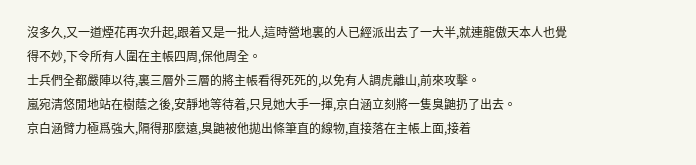沒多久,又一道煙花再次升起,跟着又是一批人,這時營地裏的人已經派出去了一大半,就連龍傲天本人也覺得不妙,下令所有人圍在主帳四周,保他周全。
士兵們全都嚴陣以待,裏三層外三層的將主帳看得死死的,以免有人調虎離山,前來攻擊。
嵐宛清悠閒地站在樹蔭之後,安靜地等待着,只見她大手一揮,京白涵立刻將一隻臭鼬扔了出去。
京白涵臂力極爲強大,隔得那麼遠,臭鼬被他拋出條筆直的線物,直接落在主帳上面,接着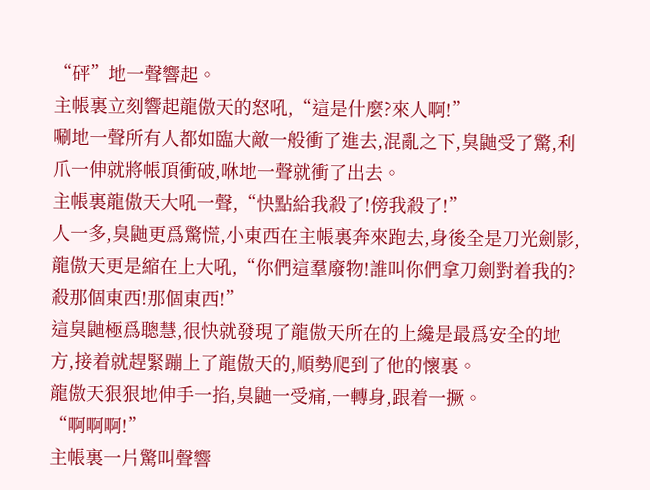“砰”地一聲響起。
主帳裏立刻響起龍傲天的怒吼,“這是什麼?來人啊!”
唰地一聲所有人都如臨大敵一般衝了進去,混亂之下,臭鼬受了驚,利爪一伸就將帳頂衝破,咻地一聲就衝了出去。
主帳裏龍傲天大吼一聲,“快點給我殺了!傍我殺了!”
人一多,臭鼬更爲驚慌,小東西在主帳裏奔來跑去,身後全是刀光劍影,龍傲天更是縮在上大吼,“你們這羣廢物!誰叫你們拿刀劍對着我的?殺那個東西!那個東西!”
這臭鼬極爲聰慧,很快就發現了龍傲天所在的上纔是最爲安全的地方,接着就趕緊蹦上了龍傲天的,順勢爬到了他的懷裏。
龍傲天狠狠地伸手一掐,臭鼬一受痛,一轉身,跟着一撅。
“啊啊啊!”
主帳裏一片驚叫聲響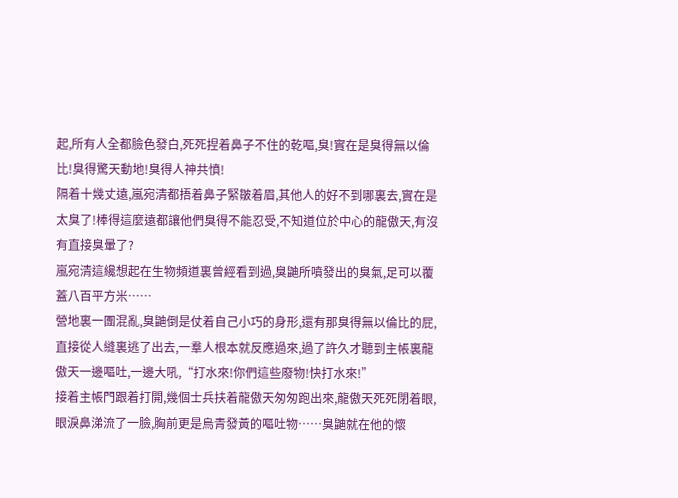起,所有人全都臉色發白,死死捏着鼻子不住的乾嘔,臭!實在是臭得無以倫比!臭得驚天動地!臭得人神共憤!
隔着十幾丈遠,嵐宛清都捂着鼻子緊皺着眉,其他人的好不到哪裏去,實在是太臭了!棒得這麼遠都讓他們臭得不能忍受,不知道位於中心的龍傲天,有沒有直接臭暈了?
嵐宛清這纔想起在生物頻道裏曾經看到過,臭鼬所噴發出的臭氣,足可以覆蓋八百平方米……
營地裏一團混亂,臭鼬倒是仗着自己小巧的身形,還有那臭得無以倫比的屁,直接從人縫裏逃了出去,一羣人根本就反應過來,過了許久才聽到主帳裏龍傲天一邊嘔吐,一邊大吼,“打水來!你們這些廢物!快打水來!”
接着主帳門跟着打開,幾個士兵扶着龍傲天匆匆跑出來,龍傲天死死閉着眼,眼淚鼻涕流了一臉,胸前更是烏青發黃的嘔吐物……臭鼬就在他的懷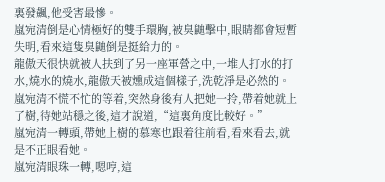裏發飆,他受害最慘。
嵐宛清倒是心情極好的雙手環胸,被臭鼬擊中,眼睛都會短暫失明,看來這隻臭鼬倒是挺給力的。
龍傲天很快就被人扶到了另一座軍營之中,一堆人打水的打水,燒水的燒水,龍傲天被燻成這個樣子,洗乾淨是必然的。
嵐宛清不慌不忙的等着,突然身後有人把她一拎,帶着她就上了樹,待她站穩之後,這才說道,“這裏角度比較好。”
嵐宛清一轉頭,帶她上樹的慕寒也跟着往前看,看來看去,就是不正眼看她。
嵐宛清眼珠一轉,嗯哼,這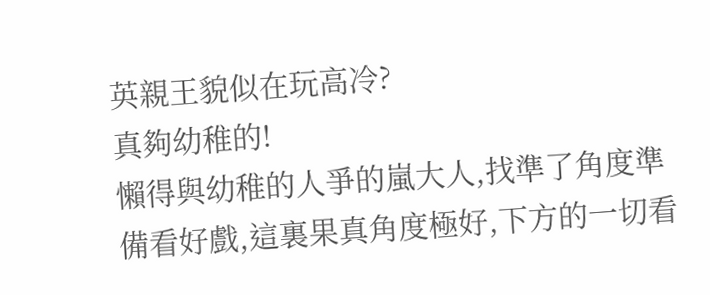英親王貌似在玩高冷?
真夠幼稚的!
懶得與幼稚的人爭的嵐大人,找準了角度準備看好戲,這裏果真角度極好,下方的一切看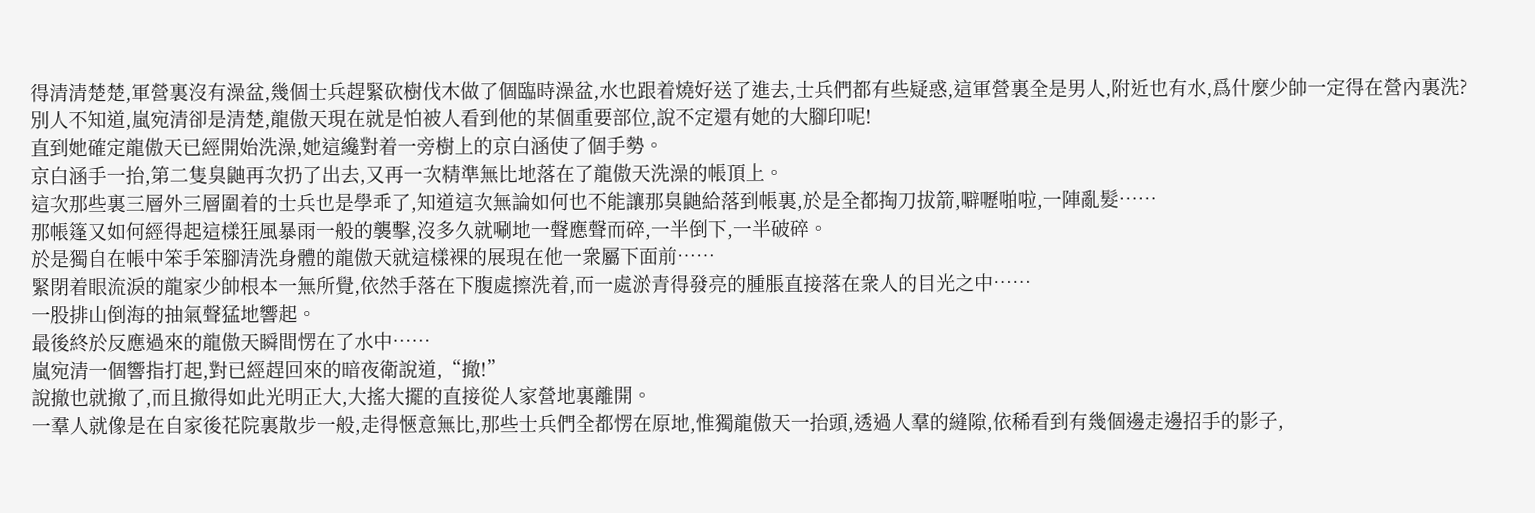得清清楚楚,軍營裏沒有澡盆,幾個士兵趕緊砍樹伐木做了個臨時澡盆,水也跟着燒好送了進去,士兵們都有些疑惑,這軍營裏全是男人,附近也有水,爲什麼少帥一定得在營內裏洗?
別人不知道,嵐宛清卻是清楚,龍傲天現在就是怕被人看到他的某個重要部位,說不定還有她的大腳印呢!
直到她確定龍傲天已經開始洗澡,她這纔對着一旁樹上的京白涵使了個手勢。
京白涵手一抬,第二隻臭鼬再次扔了出去,又再一次精準無比地落在了龍傲天洗澡的帳頂上。
這次那些裏三層外三層圍着的士兵也是學乖了,知道這次無論如何也不能讓那臭鼬給落到帳裏,於是全都掏刀拔箭,噼嚦啪啦,一陣亂髮……
那帳篷又如何經得起這樣狂風暴雨一般的襲擊,沒多久就唰地一聲應聲而碎,一半倒下,一半破碎。
於是獨自在帳中笨手笨腳清洗身體的龍傲天就這樣裸的展現在他一衆屬下面前……
緊閉着眼流淚的龍家少帥根本一無所覺,依然手落在下腹處擦洗着,而一處淤青得發亮的腫脹直接落在衆人的目光之中……
一股排山倒海的抽氣聲猛地響起。
最後終於反應過來的龍傲天瞬間愣在了水中……
嵐宛清一個響指打起,對已經趕回來的暗夜衛說道,“撤!”
說撤也就撤了,而且撤得如此光明正大,大搖大擺的直接從人家營地裏離開。
一羣人就像是在自家後花院裏散步一般,走得愜意無比,那些士兵們全都愣在原地,惟獨龍傲天一抬頭,透過人羣的縫隙,依稀看到有幾個邊走邊招手的影子,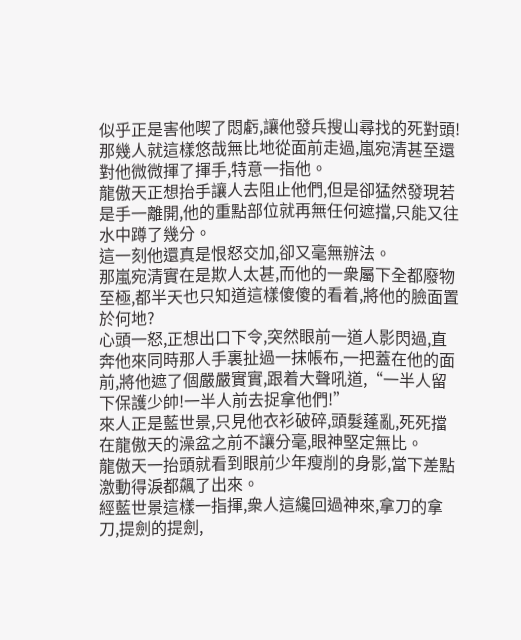似乎正是害他喫了悶虧,讓他發兵搜山尋找的死對頭!
那幾人就這樣悠哉無比地從面前走過,嵐宛清甚至還對他微微揮了揮手,特意一指他。
龍傲天正想抬手讓人去阻止他們,但是卻猛然發現若是手一離開,他的重點部位就再無任何遮擋,只能又往水中蹲了幾分。
這一刻他還真是恨怒交加,卻又毫無辦法。
那嵐宛清實在是欺人太甚,而他的一衆屬下全都廢物至極,都半天也只知道這樣傻傻的看着,將他的臉面置於何地?
心頭一怒,正想出口下令,突然眼前一道人影閃過,直奔他來同時那人手裏扯過一抹帳布,一把蓋在他的面前,將他遮了個嚴嚴實實,跟着大聲吼道,“一半人留下保護少帥!一半人前去捉拿他們!”
來人正是藍世景,只見他衣衫破碎,頭髮蓬亂,死死擋在龍傲天的澡盆之前不讓分毫,眼神堅定無比。
龍傲天一抬頭就看到眼前少年瘦削的身影,當下差點激動得淚都飆了出來。
經藍世景這樣一指揮,衆人這纔回過神來,拿刀的拿刀,提劍的提劍,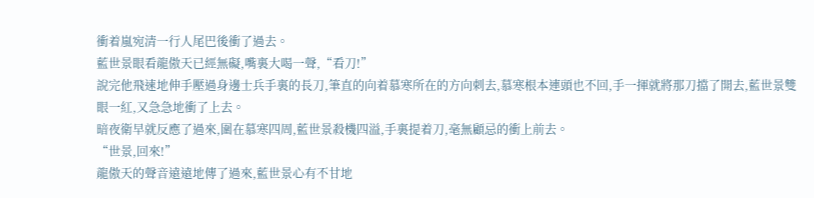衝着嵐宛清一行人尾巴後衝了過去。
藍世景眼看龍傲天已經無礙,嘴裏大喝一聲,“看刀!”
說完他飛速地伸手壓過身邊士兵手裏的長刀,筆直的向着慕寒所在的方向刺去,慕寒根本連頭也不回,手一揮就將那刀擋了開去,藍世景雙眼一紅,又急急地衝了上去。
暗夜衛早就反應了過來,圍在慕寒四周,藍世景殺機四溢,手裏提着刀,毫無顧忌的衝上前去。
“世景,回來!”
龍傲天的聲音遠遠地傳了過來,藍世景心有不甘地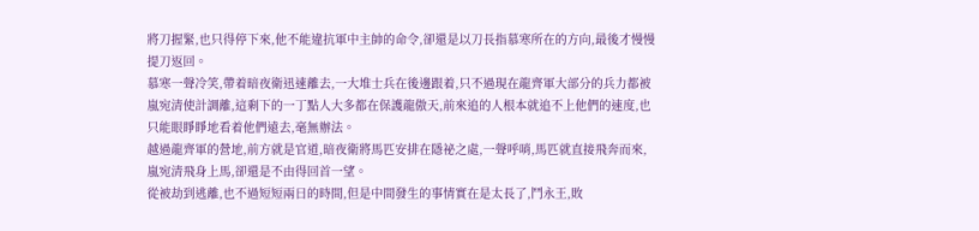將刀握緊,也只得停下來,他不能違抗軍中主帥的命令,卻還是以刀長指慕寒所在的方向,最後才慢慢提刀返回。
慕寒一聲冷笑,帶着暗夜衛迅速離去,一大堆士兵在後邊跟着,只不過現在龍齊軍大部分的兵力都被嵐宛清使計調離,這剩下的一丁點人大多都在保護龍傲天,前來追的人根本就追不上他們的速度,也只能眼睜睜地看着他們遠去,毫無辦法。
越過龍齊軍的營地,前方就是官道,暗夜衛將馬匹安排在隱祕之處,一聲呼哨,馬匹就直接飛奔而來,嵐宛清飛身上馬,卻還是不由得回首一望。
從被劫到逃離,也不過短短兩日的時間,但是中間發生的事情實在是太長了,鬥永王,敗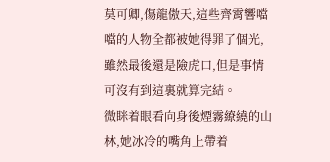莫可卿,傷龍傲天,這些齊霄響噹噹的人物全都被她得罪了個光,雖然最後還是險虎口,但是事情可沒有到這裏就算完結。
微眯着眼看向身後煙霧繚繞的山林,她冰冷的嘴角上帶着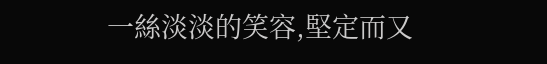一絲淡淡的笑容,堅定而又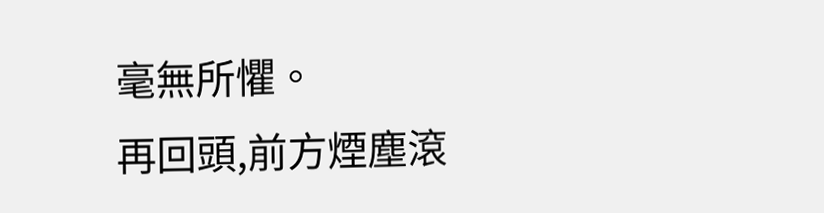毫無所懼。
再回頭,前方煙塵滾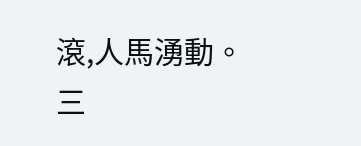滾,人馬湧動。
三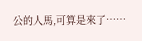公的人馬,可算是來了……